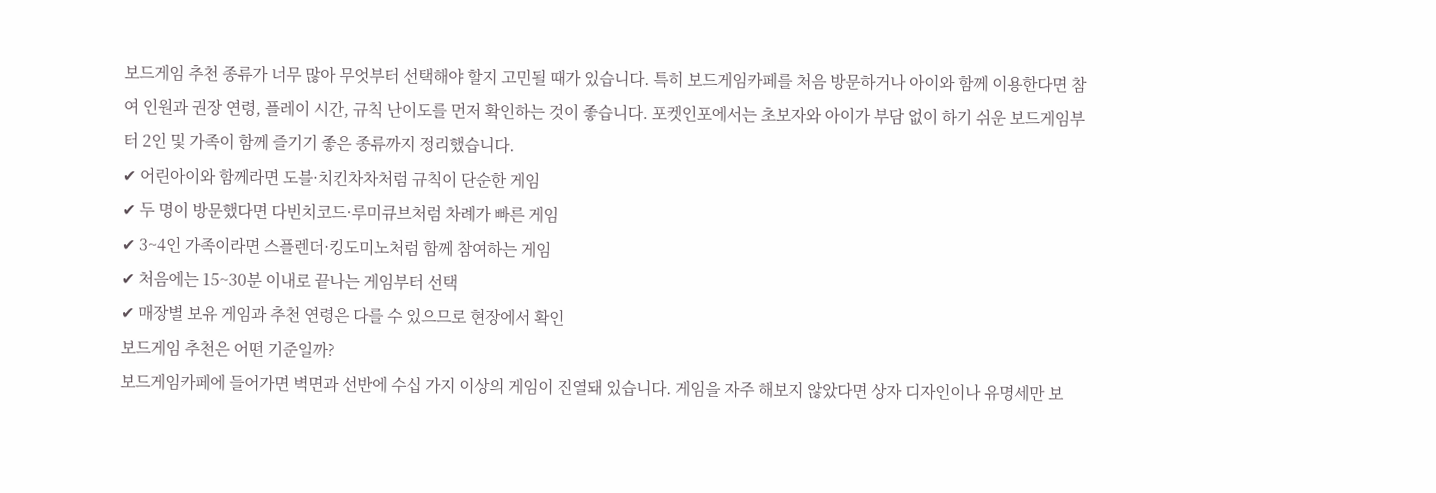보드게임 추천 종류가 너무 많아 무엇부터 선택해야 할지 고민될 때가 있습니다. 특히 보드게임카페를 처음 방문하거나 아이와 함께 이용한다면 참여 인원과 권장 연령, 플레이 시간, 규칙 난이도를 먼저 확인하는 것이 좋습니다. 포켓인포에서는 초보자와 아이가 부담 없이 하기 쉬운 보드게임부터 2인 및 가족이 함께 즐기기 좋은 종류까지 정리했습니다.
✔ 어린아이와 함께라면 도블·치킨차차처럼 규칙이 단순한 게임
✔ 두 명이 방문했다면 다빈치코드·루미큐브처럼 차례가 빠른 게임
✔ 3~4인 가족이라면 스플렌더·킹도미노처럼 함께 참여하는 게임
✔ 처음에는 15~30분 이내로 끝나는 게임부터 선택
✔ 매장별 보유 게임과 추천 연령은 다를 수 있으므로 현장에서 확인
보드게임 추천은 어떤 기준일까?
보드게임카페에 들어가면 벽면과 선반에 수십 가지 이상의 게임이 진열돼 있습니다. 게임을 자주 해보지 않았다면 상자 디자인이나 유명세만 보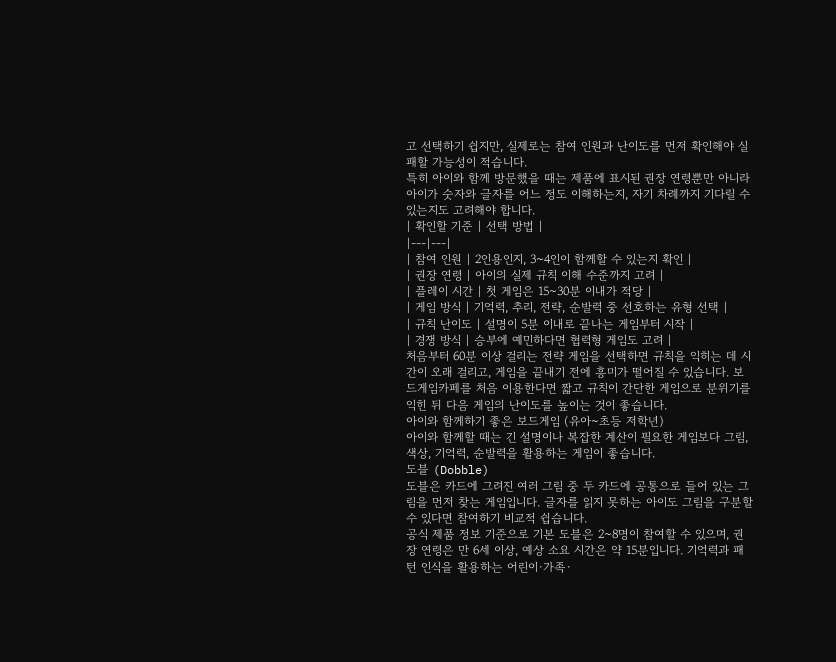고 선택하기 쉽지만, 실제로는 참여 인원과 난이도를 먼저 확인해야 실패할 가능성이 적습니다.
특히 아이와 함께 방문했을 때는 제품에 표시된 권장 연령뿐만 아니라 아이가 숫자와 글자를 어느 정도 이해하는지, 자기 차례까지 기다릴 수 있는지도 고려해야 합니다.
| 확인할 기준 | 선택 방법 |
|---|---|
| 참여 인원 | 2인용인지, 3~4인이 함께할 수 있는지 확인 |
| 권장 연령 | 아이의 실제 규칙 이해 수준까지 고려 |
| 플레이 시간 | 첫 게임은 15~30분 이내가 적당 |
| 게임 방식 | 기억력, 추리, 전략, 순발력 중 선호하는 유형 선택 |
| 규칙 난이도 | 설명이 5분 이내로 끝나는 게임부터 시작 |
| 경쟁 방식 | 승부에 예민하다면 협력형 게임도 고려 |
처음부터 60분 이상 걸리는 전략 게임을 선택하면 규칙을 익히는 데 시간이 오래 걸리고, 게임을 끝내기 전에 흥미가 떨어질 수 있습니다. 보드게임카페를 처음 이용한다면 짧고 규칙이 간단한 게임으로 분위기를 익힌 뒤 다음 게임의 난이도를 높이는 것이 좋습니다.
아이와 함께하기 좋은 보드게임 (유아~초등 저학년)
아이와 함께할 때는 긴 설명이나 복잡한 계산이 필요한 게임보다 그림, 색상, 기억력, 순발력을 활용하는 게임이 좋습니다.
도블 (Dobble)
도블은 카드에 그려진 여러 그림 중 두 카드에 공통으로 들어 있는 그림을 먼저 찾는 게임입니다. 글자를 읽지 못하는 아이도 그림을 구분할 수 있다면 참여하기 비교적 쉽습니다.
공식 제품 정보 기준으로 기본 도블은 2~8명이 참여할 수 있으며, 권장 연령은 만 6세 이상, 예상 소요 시간은 약 15분입니다. 기억력과 패턴 인식을 활용하는 어린이·가족·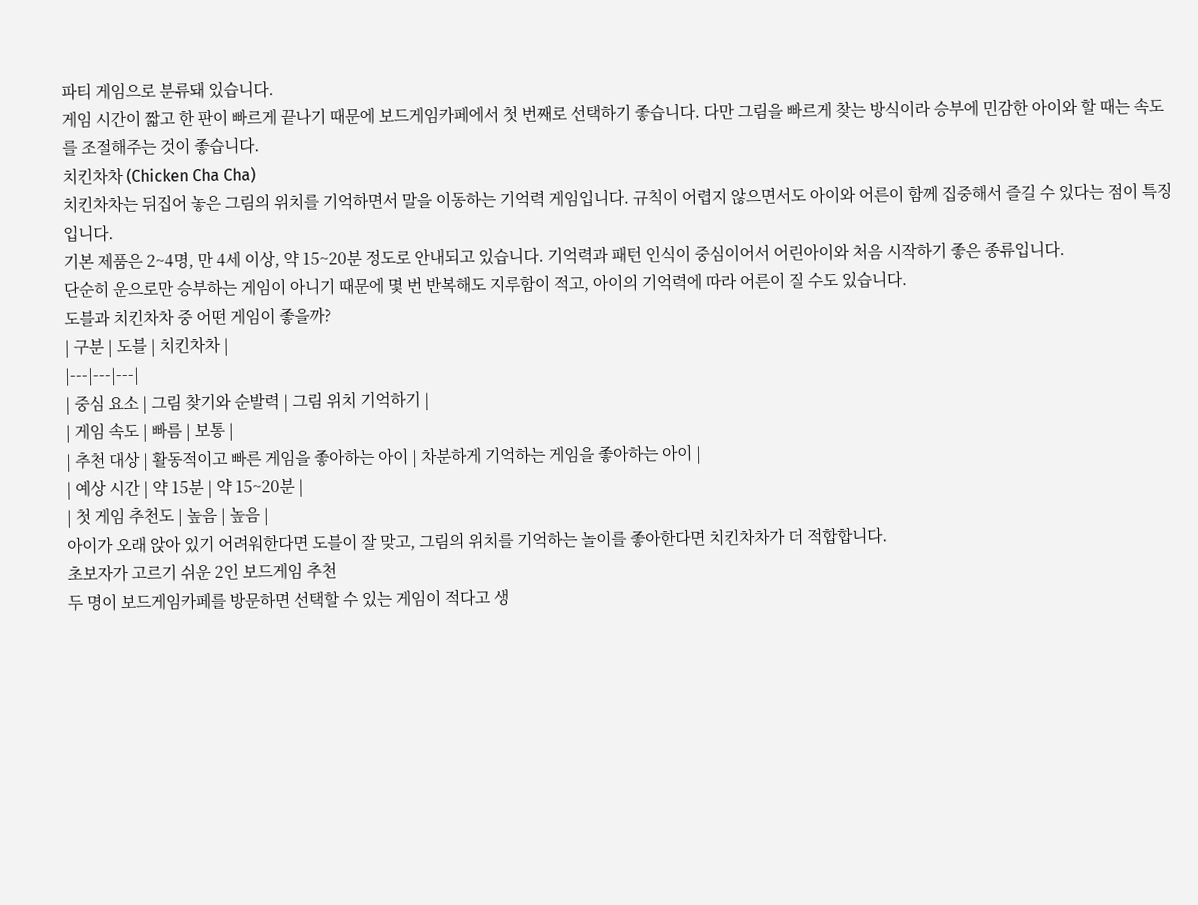파티 게임으로 분류돼 있습니다.
게임 시간이 짧고 한 판이 빠르게 끝나기 때문에 보드게임카페에서 첫 번째로 선택하기 좋습니다. 다만 그림을 빠르게 찾는 방식이라 승부에 민감한 아이와 할 때는 속도를 조절해주는 것이 좋습니다.
치킨차차 (Chicken Cha Cha)
치킨차차는 뒤집어 놓은 그림의 위치를 기억하면서 말을 이동하는 기억력 게임입니다. 규칙이 어렵지 않으면서도 아이와 어른이 함께 집중해서 즐길 수 있다는 점이 특징입니다.
기본 제품은 2~4명, 만 4세 이상, 약 15~20분 정도로 안내되고 있습니다. 기억력과 패턴 인식이 중심이어서 어린아이와 처음 시작하기 좋은 종류입니다.
단순히 운으로만 승부하는 게임이 아니기 때문에 몇 번 반복해도 지루함이 적고, 아이의 기억력에 따라 어른이 질 수도 있습니다.
도블과 치킨차차 중 어떤 게임이 좋을까?
| 구분 | 도블 | 치킨차차 |
|---|---|---|
| 중심 요소 | 그림 찾기와 순발력 | 그림 위치 기억하기 |
| 게임 속도 | 빠름 | 보통 |
| 추천 대상 | 활동적이고 빠른 게임을 좋아하는 아이 | 차분하게 기억하는 게임을 좋아하는 아이 |
| 예상 시간 | 약 15분 | 약 15~20분 |
| 첫 게임 추천도 | 높음 | 높음 |
아이가 오래 앉아 있기 어려워한다면 도블이 잘 맞고, 그림의 위치를 기억하는 놀이를 좋아한다면 치킨차차가 더 적합합니다.
초보자가 고르기 쉬운 2인 보드게임 추천
두 명이 보드게임카페를 방문하면 선택할 수 있는 게임이 적다고 생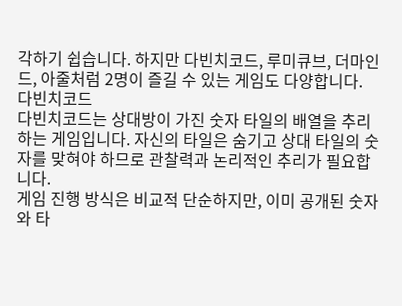각하기 쉽습니다. 하지만 다빈치코드, 루미큐브, 더마인드, 아줄처럼 2명이 즐길 수 있는 게임도 다양합니다.
다빈치코드
다빈치코드는 상대방이 가진 숫자 타일의 배열을 추리하는 게임입니다. 자신의 타일은 숨기고 상대 타일의 숫자를 맞혀야 하므로 관찰력과 논리적인 추리가 필요합니다.
게임 진행 방식은 비교적 단순하지만, 이미 공개된 숫자와 타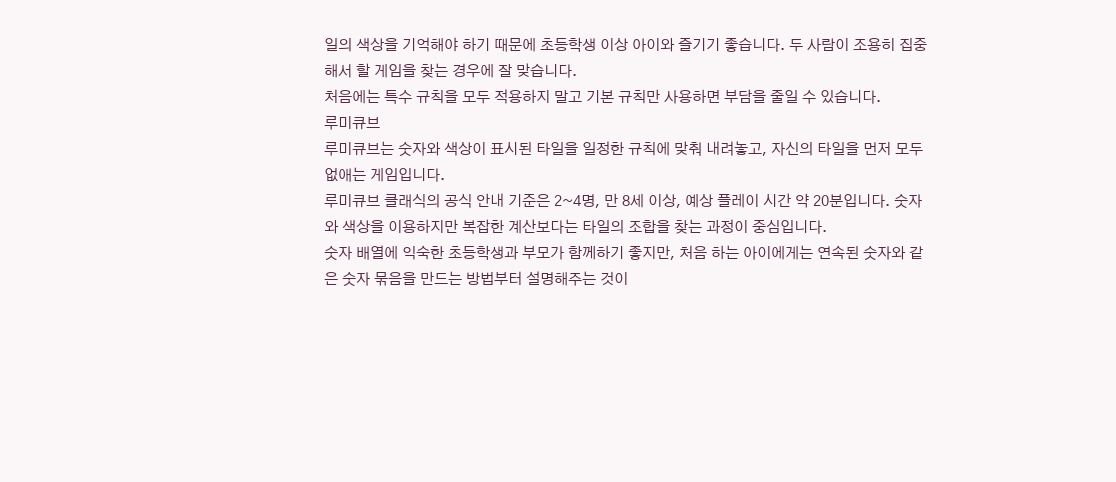일의 색상을 기억해야 하기 때문에 초등학생 이상 아이와 즐기기 좋습니다. 두 사람이 조용히 집중해서 할 게임을 찾는 경우에 잘 맞습니다.
처음에는 특수 규칙을 모두 적용하지 말고 기본 규칙만 사용하면 부담을 줄일 수 있습니다.
루미큐브
루미큐브는 숫자와 색상이 표시된 타일을 일정한 규칙에 맞춰 내려놓고, 자신의 타일을 먼저 모두 없애는 게임입니다.
루미큐브 클래식의 공식 안내 기준은 2~4명, 만 8세 이상, 예상 플레이 시간 약 20분입니다. 숫자와 색상을 이용하지만 복잡한 계산보다는 타일의 조합을 찾는 과정이 중심입니다.
숫자 배열에 익숙한 초등학생과 부모가 함께하기 좋지만, 처음 하는 아이에게는 연속된 숫자와 같은 숫자 묶음을 만드는 방법부터 설명해주는 것이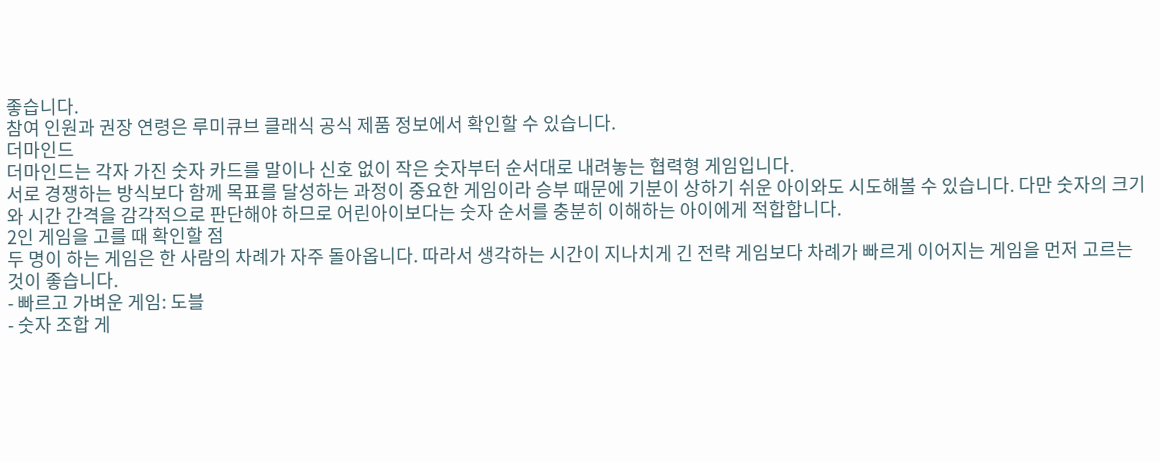좋습니다.
참여 인원과 권장 연령은 루미큐브 클래식 공식 제품 정보에서 확인할 수 있습니다.
더마인드
더마인드는 각자 가진 숫자 카드를 말이나 신호 없이 작은 숫자부터 순서대로 내려놓는 협력형 게임입니다.
서로 경쟁하는 방식보다 함께 목표를 달성하는 과정이 중요한 게임이라 승부 때문에 기분이 상하기 쉬운 아이와도 시도해볼 수 있습니다. 다만 숫자의 크기와 시간 간격을 감각적으로 판단해야 하므로 어린아이보다는 숫자 순서를 충분히 이해하는 아이에게 적합합니다.
2인 게임을 고를 때 확인할 점
두 명이 하는 게임은 한 사람의 차례가 자주 돌아옵니다. 따라서 생각하는 시간이 지나치게 긴 전략 게임보다 차례가 빠르게 이어지는 게임을 먼저 고르는 것이 좋습니다.
- 빠르고 가벼운 게임: 도블
- 숫자 조합 게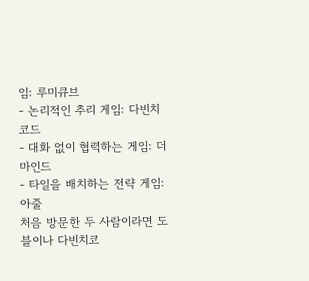임: 루미큐브
- 논리적인 추리 게임: 다빈치코드
- 대화 없이 협력하는 게임: 더마인드
- 타일을 배치하는 전략 게임: 아줄
처음 방문한 두 사람이라면 도블이나 다빈치코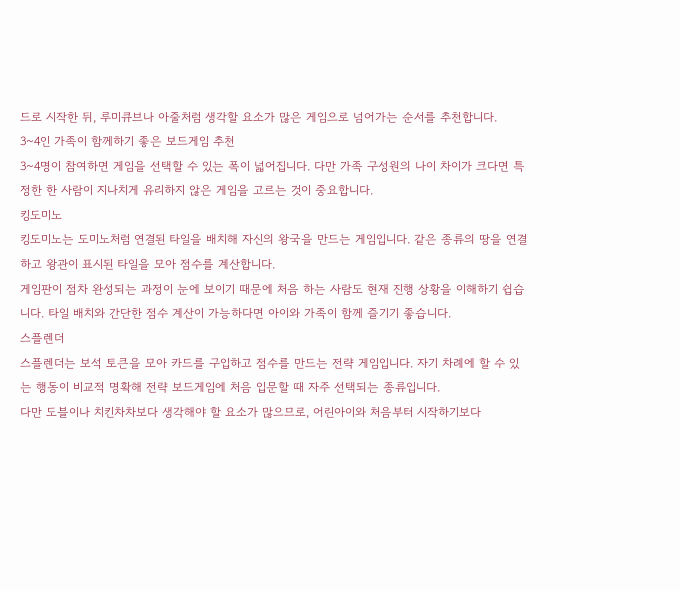드로 시작한 뒤, 루미큐브나 아줄처럼 생각할 요소가 많은 게임으로 넘어가는 순서를 추천합니다.
3~4인 가족이 함께하기 좋은 보드게임 추천
3~4명이 참여하면 게임을 선택할 수 있는 폭이 넓어집니다. 다만 가족 구성원의 나이 차이가 크다면 특정한 한 사람이 지나치게 유리하지 않은 게임을 고르는 것이 중요합니다.
킹도미노
킹도미노는 도미노처럼 연결된 타일을 배치해 자신의 왕국을 만드는 게임입니다. 같은 종류의 땅을 연결하고 왕관이 표시된 타일을 모아 점수를 계산합니다.
게임판이 점차 완성되는 과정이 눈에 보이기 때문에 처음 하는 사람도 현재 진행 상황을 이해하기 쉽습니다. 타일 배치와 간단한 점수 계산이 가능하다면 아이와 가족이 함께 즐기기 좋습니다.
스플렌더
스플렌더는 보석 토큰을 모아 카드를 구입하고 점수를 만드는 전략 게임입니다. 자기 차례에 할 수 있는 행동이 비교적 명확해 전략 보드게임에 처음 입문할 때 자주 선택되는 종류입니다.
다만 도블이나 치킨차차보다 생각해야 할 요소가 많으므로, 어린아이와 처음부터 시작하기보다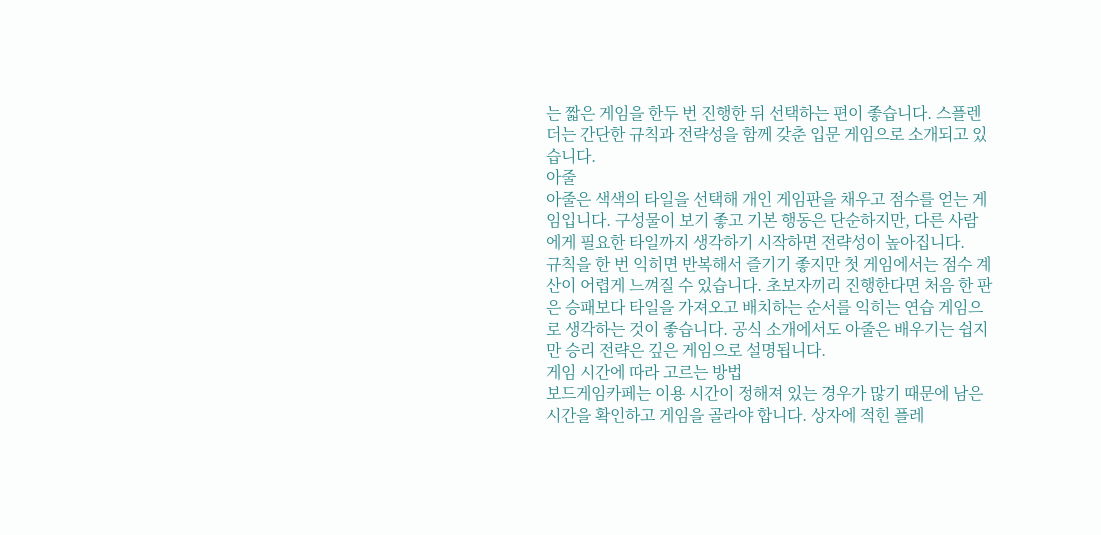는 짧은 게임을 한두 번 진행한 뒤 선택하는 편이 좋습니다. 스플렌더는 간단한 규칙과 전략성을 함께 갖춘 입문 게임으로 소개되고 있습니다.
아줄
아줄은 색색의 타일을 선택해 개인 게임판을 채우고 점수를 얻는 게임입니다. 구성물이 보기 좋고 기본 행동은 단순하지만, 다른 사람에게 필요한 타일까지 생각하기 시작하면 전략성이 높아집니다.
규칙을 한 번 익히면 반복해서 즐기기 좋지만 첫 게임에서는 점수 계산이 어렵게 느껴질 수 있습니다. 초보자끼리 진행한다면 처음 한 판은 승패보다 타일을 가져오고 배치하는 순서를 익히는 연습 게임으로 생각하는 것이 좋습니다. 공식 소개에서도 아줄은 배우기는 쉽지만 승리 전략은 깊은 게임으로 설명됩니다.
게임 시간에 따라 고르는 방법
보드게임카페는 이용 시간이 정해져 있는 경우가 많기 때문에 남은 시간을 확인하고 게임을 골라야 합니다. 상자에 적힌 플레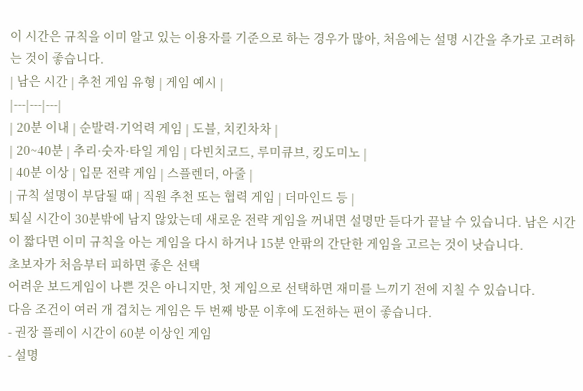이 시간은 규칙을 이미 알고 있는 이용자를 기준으로 하는 경우가 많아, 처음에는 설명 시간을 추가로 고려하는 것이 좋습니다.
| 남은 시간 | 추천 게임 유형 | 게임 예시 |
|---|---|---|
| 20분 이내 | 순발력·기억력 게임 | 도블, 치킨차차 |
| 20~40분 | 추리·숫자·타일 게임 | 다빈치코드, 루미큐브, 킹도미노 |
| 40분 이상 | 입문 전략 게임 | 스플렌더, 아줄 |
| 규칙 설명이 부담될 때 | 직원 추천 또는 협력 게임 | 더마인드 등 |
퇴실 시간이 30분밖에 남지 않았는데 새로운 전략 게임을 꺼내면 설명만 듣다가 끝날 수 있습니다. 남은 시간이 짧다면 이미 규칙을 아는 게임을 다시 하거나 15분 안팎의 간단한 게임을 고르는 것이 낫습니다.
초보자가 처음부터 피하면 좋은 선택
어려운 보드게임이 나쁜 것은 아니지만, 첫 게임으로 선택하면 재미를 느끼기 전에 지칠 수 있습니다.
다음 조건이 여러 개 겹치는 게임은 두 번째 방문 이후에 도전하는 편이 좋습니다.
- 권장 플레이 시간이 60분 이상인 게임
- 설명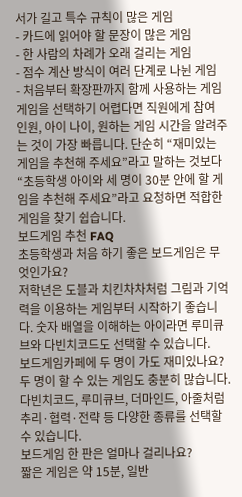서가 길고 특수 규칙이 많은 게임
- 카드에 읽어야 할 문장이 많은 게임
- 한 사람의 차례가 오래 걸리는 게임
- 점수 계산 방식이 여러 단계로 나뉜 게임
- 처음부터 확장판까지 함께 사용하는 게임
게임을 선택하기 어렵다면 직원에게 참여 인원, 아이 나이, 원하는 게임 시간을 알려주는 것이 가장 빠릅니다. 단순히 “재미있는 게임을 추천해 주세요”라고 말하는 것보다 “초등학생 아이와 세 명이 30분 안에 할 게임을 추천해 주세요”라고 요청하면 적합한 게임을 찾기 쉽습니다.
보드게임 추천 FAQ
초등학생과 처음 하기 좋은 보드게임은 무엇인가요?
저학년은 도블과 치킨차차처럼 그림과 기억력을 이용하는 게임부터 시작하기 좋습니다. 숫자 배열을 이해하는 아이라면 루미큐브와 다빈치코드도 선택할 수 있습니다.
보드게임카페에 두 명이 가도 재미있나요?
두 명이 할 수 있는 게임도 충분히 많습니다. 다빈치코드, 루미큐브, 더마인드, 아줄처럼 추리·협력·전략 등 다양한 종류를 선택할 수 있습니다.
보드게임 한 판은 얼마나 걸리나요?
짧은 게임은 약 15분, 일반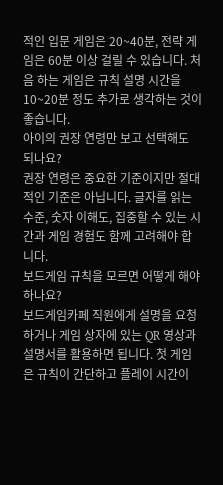적인 입문 게임은 20~40분, 전략 게임은 60분 이상 걸릴 수 있습니다. 처음 하는 게임은 규칙 설명 시간을 10~20분 정도 추가로 생각하는 것이 좋습니다.
아이의 권장 연령만 보고 선택해도 되나요?
권장 연령은 중요한 기준이지만 절대적인 기준은 아닙니다. 글자를 읽는 수준, 숫자 이해도, 집중할 수 있는 시간과 게임 경험도 함께 고려해야 합니다.
보드게임 규칙을 모르면 어떻게 해야 하나요?
보드게임카페 직원에게 설명을 요청하거나 게임 상자에 있는 QR 영상과 설명서를 활용하면 됩니다. 첫 게임은 규칙이 간단하고 플레이 시간이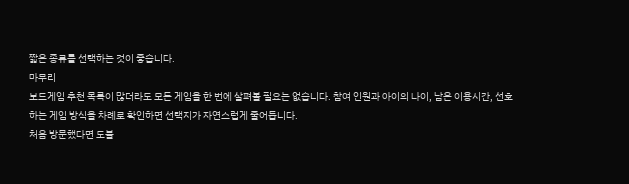짧은 종류를 선택하는 것이 좋습니다.
마무리
보드게임 추천 목록이 많더라도 모든 게임을 한 번에 살펴볼 필요는 없습니다. 참여 인원과 아이의 나이, 남은 이용시간, 선호하는 게임 방식을 차례로 확인하면 선택지가 자연스럽게 줄어듭니다.
처음 방문했다면 도블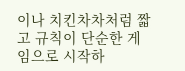이나 치킨차차처럼 짧고 규칙이 단순한 게임으로 시작하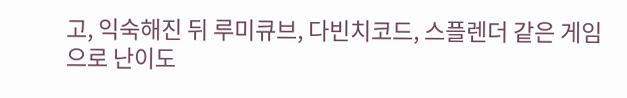고, 익숙해진 뒤 루미큐브, 다빈치코드, 스플렌더 같은 게임으로 난이도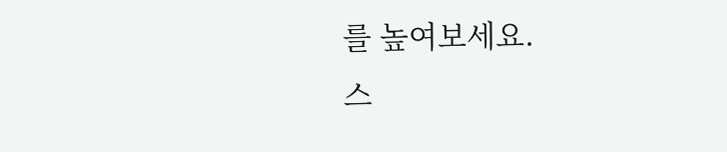를 높여보세요.
스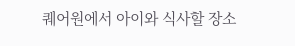퀘어원에서 아이와 식사할 장소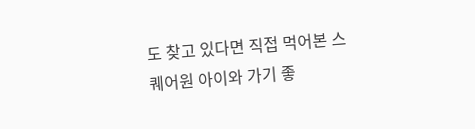도 찾고 있다면 직접 먹어본 스퀘어원 아이와 가기 좋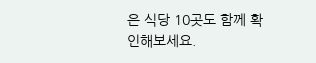은 식당 10곳도 함께 확인해보세요.